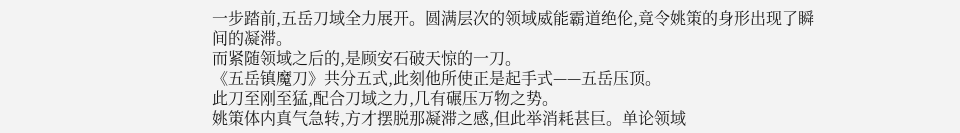一步踏前,五岳刀域全力展开。圆满层次的领域威能霸道绝伦,竟令姚策的身形出现了瞬间的凝滞。
而紧随领域之后的,是顾安石破天惊的一刀。
《五岳镇魔刀》共分五式,此刻他所使正是起手式——五岳压顶。
此刀至刚至猛,配合刀域之力,几有碾压万物之势。
姚策体内真气急转,方才摆脱那凝滞之感,但此举消耗甚巨。单论领域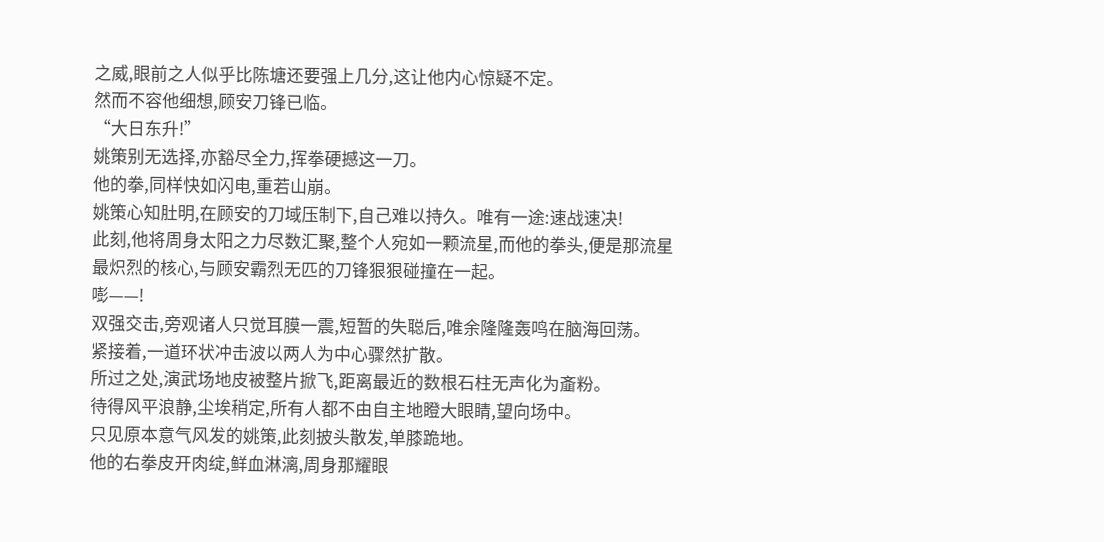之威,眼前之人似乎比陈塘还要强上几分,这让他内心惊疑不定。
然而不容他细想,顾安刀锋已临。
“大日东升!”
姚策别无选择,亦豁尽全力,挥拳硬撼这一刀。
他的拳,同样快如闪电,重若山崩。
姚策心知肚明,在顾安的刀域压制下,自己难以持久。唯有一途:速战速决!
此刻,他将周身太阳之力尽数汇聚,整个人宛如一颗流星,而他的拳头,便是那流星最炽烈的核心,与顾安霸烈无匹的刀锋狠狠碰撞在一起。
嘭——!
双强交击,旁观诸人只觉耳膜一震,短暂的失聪后,唯余隆隆轰鸣在脑海回荡。
紧接着,一道环状冲击波以两人为中心骤然扩散。
所过之处,演武场地皮被整片掀飞,距离最近的数根石柱无声化为齑粉。
待得风平浪静,尘埃稍定,所有人都不由自主地瞪大眼睛,望向场中。
只见原本意气风发的姚策,此刻披头散发,单膝跪地。
他的右拳皮开肉绽,鲜血淋漓,周身那耀眼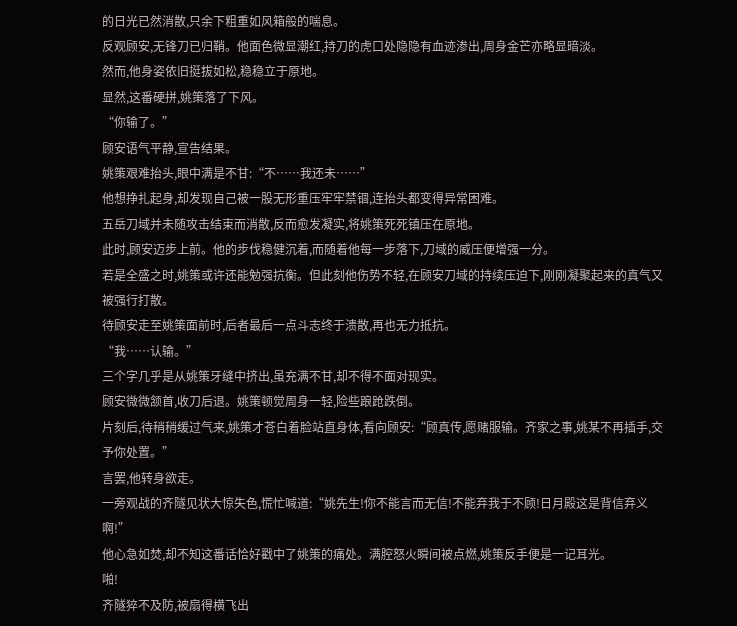的日光已然消散,只余下粗重如风箱般的喘息。
反观顾安,无锋刀已归鞘。他面色微显潮红,持刀的虎口处隐隐有血迹渗出,周身金芒亦略显暗淡。
然而,他身姿依旧挺拔如松,稳稳立于原地。
显然,这番硬拼,姚策落了下风。
“你输了。”
顾安语气平静,宣告结果。
姚策艰难抬头,眼中满是不甘:“不……我还未……”
他想挣扎起身,却发现自己被一股无形重压牢牢禁锢,连抬头都变得异常困难。
五岳刀域并未随攻击结束而消散,反而愈发凝实,将姚策死死镇压在原地。
此时,顾安迈步上前。他的步伐稳健沉着,而随着他每一步落下,刀域的威压便增强一分。
若是全盛之时,姚策或许还能勉强抗衡。但此刻他伤势不轻,在顾安刀域的持续压迫下,刚刚凝聚起来的真气又被强行打散。
待顾安走至姚策面前时,后者最后一点斗志终于溃散,再也无力抵抗。
“我……认输。”
三个字几乎是从姚策牙缝中挤出,虽充满不甘,却不得不面对现实。
顾安微微颔首,收刀后退。姚策顿觉周身一轻,险些踉跄跌倒。
片刻后,待稍稍缓过气来,姚策才苍白着脸站直身体,看向顾安:“顾真传,愿赌服输。齐家之事,姚某不再插手,交予你处置。”
言罢,他转身欲走。
一旁观战的齐隧见状大惊失色,慌忙喊道:“姚先生!你不能言而无信!不能弃我于不顾!日月殿这是背信弃义啊!”
他心急如焚,却不知这番话恰好戳中了姚策的痛处。满腔怒火瞬间被点燃,姚策反手便是一记耳光。
啪!
齐隧猝不及防,被扇得横飞出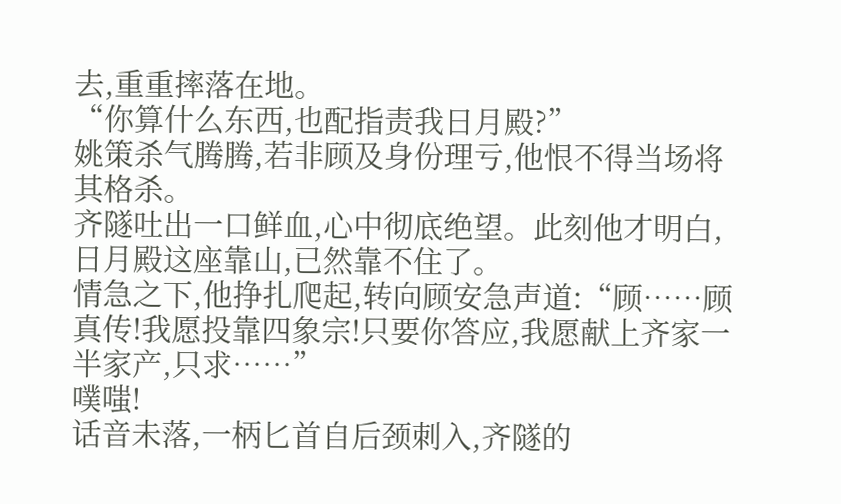去,重重摔落在地。
“你算什么东西,也配指责我日月殿?”
姚策杀气腾腾,若非顾及身份理亏,他恨不得当场将其格杀。
齐隧吐出一口鲜血,心中彻底绝望。此刻他才明白,日月殿这座靠山,已然靠不住了。
情急之下,他挣扎爬起,转向顾安急声道:“顾……顾真传!我愿投靠四象宗!只要你答应,我愿献上齐家一半家产,只求……”
噗嗤!
话音未落,一柄匕首自后颈刺入,齐隧的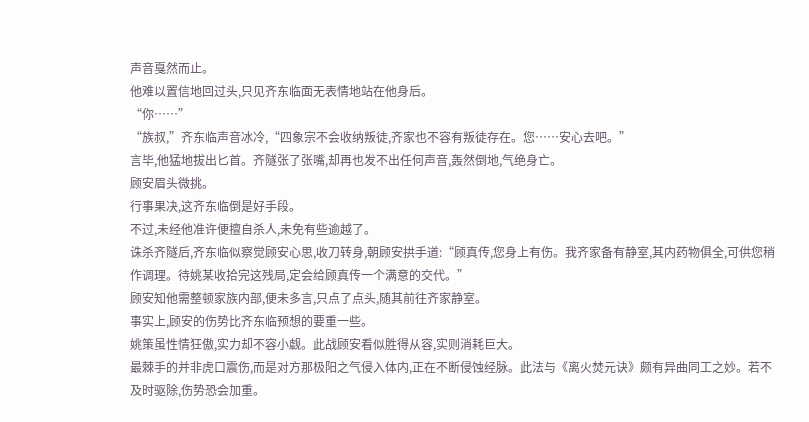声音戛然而止。
他难以置信地回过头,只见齐东临面无表情地站在他身后。
“你……”
“族叔,”齐东临声音冰冷,“四象宗不会收纳叛徒,齐家也不容有叛徒存在。您……安心去吧。”
言毕,他猛地拔出匕首。齐隧张了张嘴,却再也发不出任何声音,轰然倒地,气绝身亡。
顾安眉头微挑。
行事果决,这齐东临倒是好手段。
不过,未经他准许便擅自杀人,未免有些逾越了。
诛杀齐隧后,齐东临似察觉顾安心思,收刀转身,朝顾安拱手道:“顾真传,您身上有伤。我齐家备有静室,其内药物俱全,可供您稍作调理。待姚某收拾完这残局,定会给顾真传一个满意的交代。”
顾安知他需整顿家族内部,便未多言,只点了点头,随其前往齐家静室。
事实上,顾安的伤势比齐东临预想的要重一些。
姚策虽性情狂傲,实力却不容小觑。此战顾安看似胜得从容,实则消耗巨大。
最棘手的并非虎口震伤,而是对方那极阳之气侵入体内,正在不断侵蚀经脉。此法与《离火焚元诀》颇有异曲同工之妙。若不及时驱除,伤势恐会加重。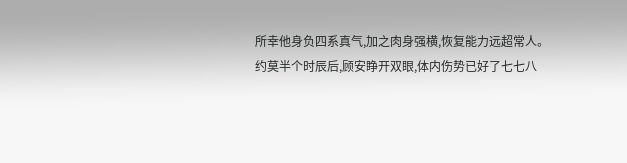所幸他身负四系真气,加之肉身强横,恢复能力远超常人。
约莫半个时辰后,顾安睁开双眼,体内伤势已好了七七八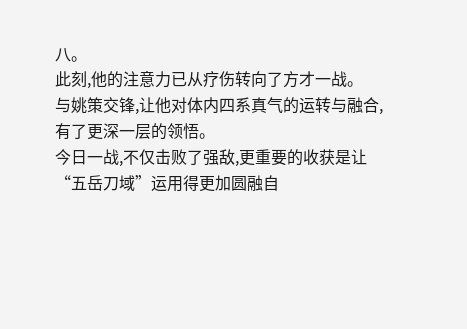八。
此刻,他的注意力已从疗伤转向了方才一战。
与姚策交锋,让他对体内四系真气的运转与融合,有了更深一层的领悟。
今日一战,不仅击败了强敌,更重要的收获是让“五岳刀域”运用得更加圆融自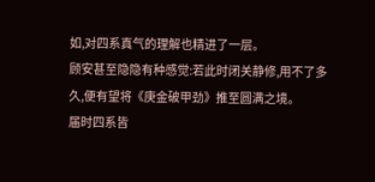如,对四系真气的理解也精进了一层。
顾安甚至隐隐有种感觉:若此时闭关静修,用不了多久,便有望将《庚金破甲劲》推至圆满之境。
届时四系皆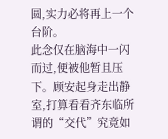圆,实力必将再上一个台阶。
此念仅在脑海中一闪而过,便被他暂且压下。顾安起身走出静室,打算看看齐东临所谓的“交代”究竟如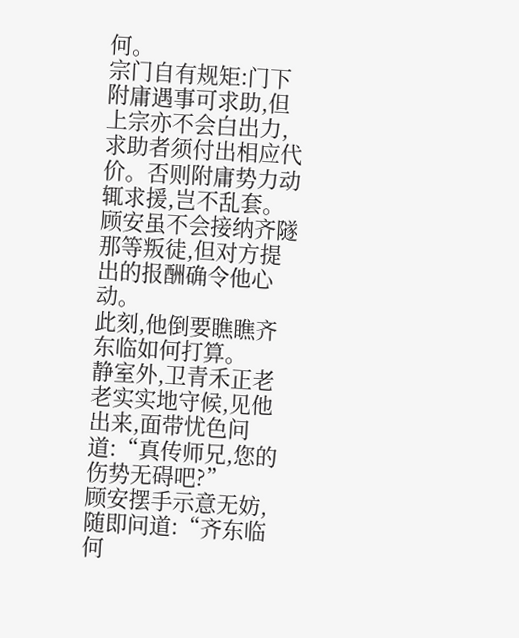何。
宗门自有规矩:门下附庸遇事可求助,但上宗亦不会白出力,求助者须付出相应代价。否则附庸势力动辄求援,岂不乱套。
顾安虽不会接纳齐隧那等叛徒,但对方提出的报酬确令他心动。
此刻,他倒要瞧瞧齐东临如何打算。
静室外,卫青禾正老老实实地守候,见他出来,面带忧色问道:“真传师兄,您的伤势无碍吧?”
顾安摆手示意无妨,随即问道:“齐东临何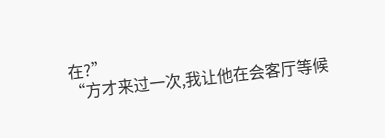在?”
“方才来过一次,我让他在会客厅等候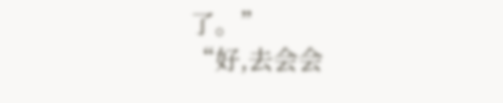了。”
“好,去会会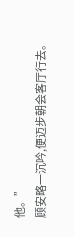他。”
顾安略一沉吟,便迈步朝会客厅行去。